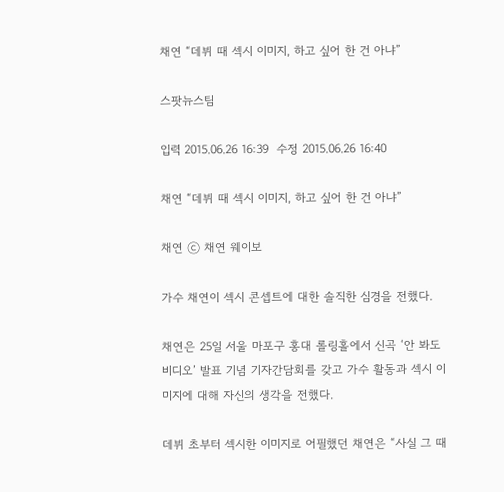채연 “데뷔 때 섹시 이미지, 하고 싶어 한 건 아냐”

스팟뉴스팀

입력 2015.06.26 16:39  수정 2015.06.26 16:40

채연 “데뷔 때 섹시 이미지, 하고 싶어 한 건 아냐”

채연 ⓒ 채연 웨이보

가수 채연이 섹시 콘셉트에 대한 솔직한 심경을 전했다.

채연은 25일 서울 마포구 홍대 롤링홀에서 신곡 ‘안 봐도 비디오’ 발표 기념 기자간담회를 갖고 가수 활동과 섹시 이미지에 대해 자신의 생각을 전했다.

데뷔 초부터 섹시한 이미지로 어필했던 채연은 “사실 그 때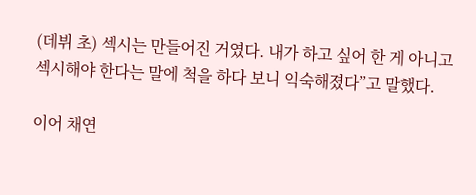(데뷔 초) 섹시는 만들어진 거였다. 내가 하고 싶어 한 게 아니고 섹시해야 한다는 말에 척을 하다 보니 익숙해졌다”고 말했다.

이어 채연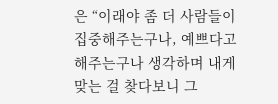은 “이래야 좀 더 사람들이 집중해주는구나, 예쁘다고 해주는구나 생각하며 내게 맞는 걸 찾다보니 그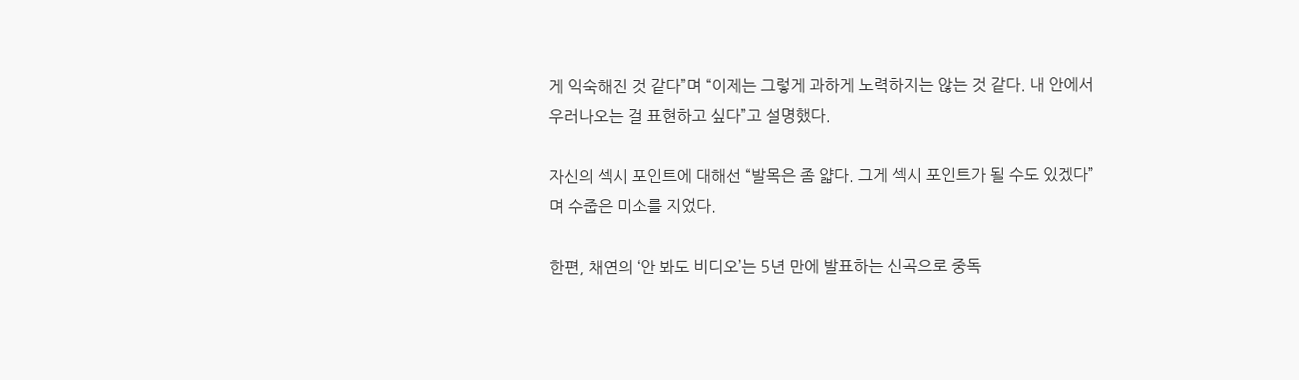게 익숙해진 것 같다”며 “이제는 그렇게 과하게 노력하지는 않는 것 같다. 내 안에서 우러나오는 걸 표현하고 싶다”고 설명했다.

자신의 섹시 포인트에 대해선 “발목은 좀 얇다. 그게 섹시 포인트가 될 수도 있겠다”며 수줍은 미소를 지었다.

한편, 채연의 ‘안 봐도 비디오’는 5년 만에 발표하는 신곡으로 중독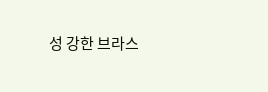성 강한 브라스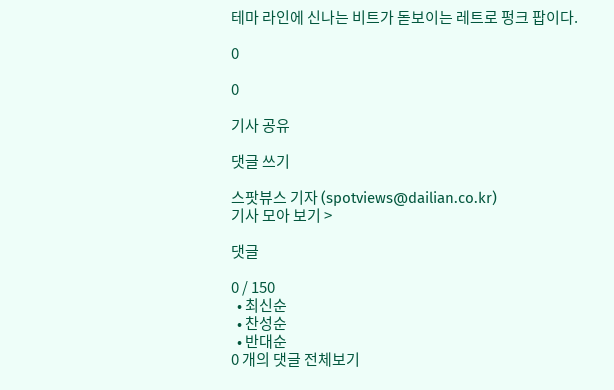테마 라인에 신나는 비트가 돋보이는 레트로 펑크 팝이다.

0

0

기사 공유

댓글 쓰기

스팟뷰스 기자 (spotviews@dailian.co.kr)
기사 모아 보기 >

댓글

0 / 150
  • 최신순
  • 찬성순
  • 반대순
0 개의 댓글 전체보기